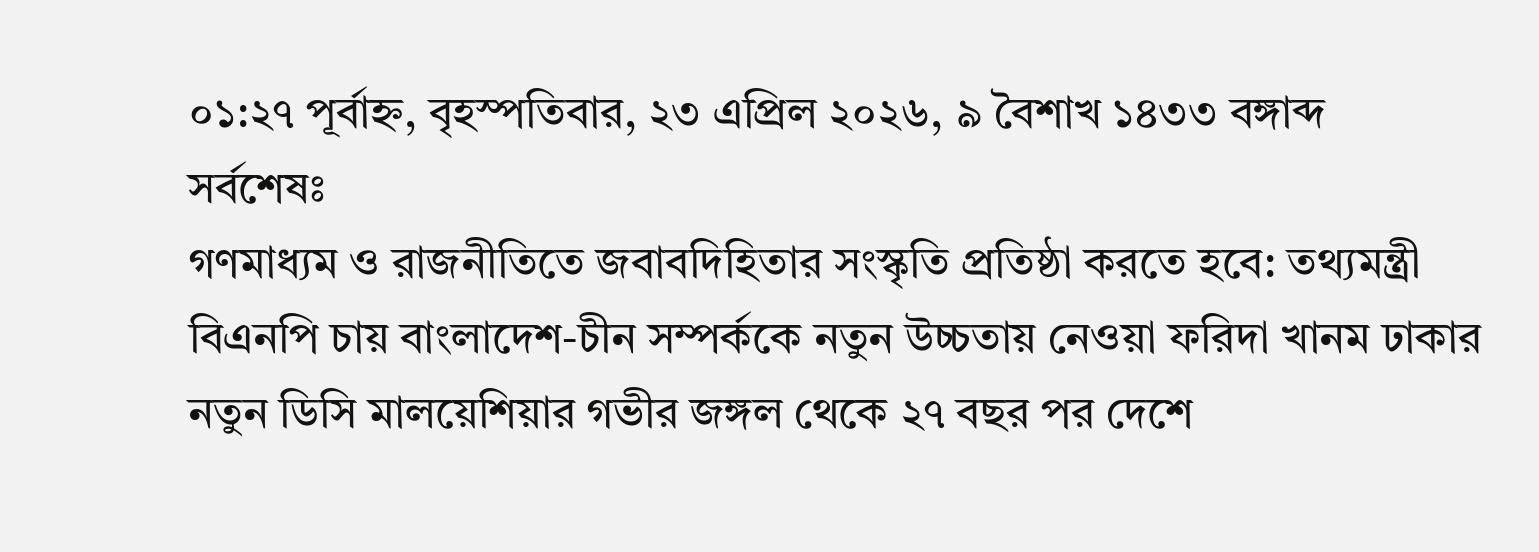০১:২৭ পূর্বাহ্ন, বৃহস্পতিবার, ২৩ এপ্রিল ২০২৬, ৯ বৈশাখ ১৪৩৩ বঙ্গাব্দ
সর্বশেষঃ
গণমাধ্যম ও রাজনীতিতে জবাবদিহিতার সংস্কৃতি প্রতিষ্ঠা করতে হবে: তথ্যমন্ত্রী বিএনপি চায় বাংলাদেশ-চীন সম্পর্ককে নতুন উচ্চতায় নেওয়া ফরিদা খানম ঢাকার নতুন ডিসি মালয়েশিয়ার গভীর জঙ্গল থেকে ২৭ বছর পর দেশে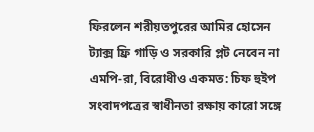ফিরলেন শরীয়তপুরের আমির হোসেন ট্যাক্স ফ্রি গাড়ি ও সরকারি প্লট নেবেন না এমপি-রা, বিরোধীও একমত: চিফ হুইপ সংবাদপত্রের স্বাধীনতা রক্ষায় কারো সঙ্গে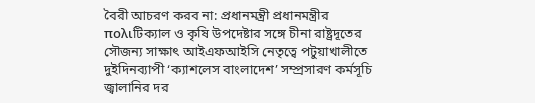বৈরী আচরণ করব না: প্রধানমন্ত্রী প্রধানমন্ত্রীর πολιটিক্যাল ও কৃষি উপদেষ্টার সঙ্গে চীনা রাষ্ট্রদূতের সৌজন্য সাক্ষাৎ আইএফআইসি নেতৃত্বে পটুয়াখালীতে দুইদিনব্যাপী ‘ক্যাশলেস বাংলাদেশ’ সম্প্রসারণ কর্মসূচি জ্বালানির দর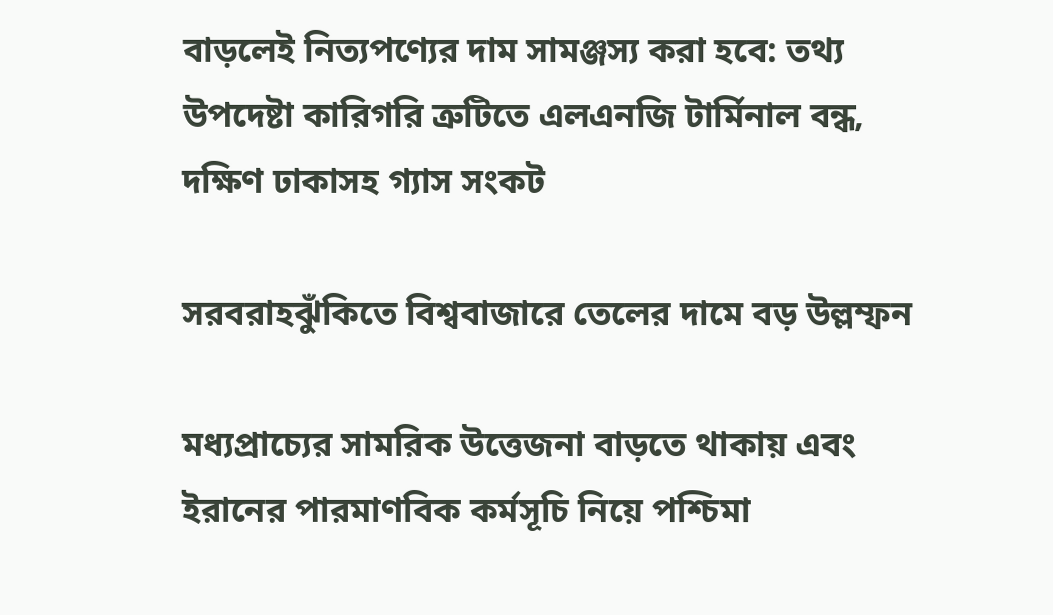বাড়লেই নিত্যপণ্যের দাম সামঞ্জস্য করা হবে: তথ্য উপদেষ্টা কারিগরি ত্রুটিতে এলএনজি টার্মিনাল বন্ধ, দক্ষিণ ঢাকাসহ গ্যাস সংকট

সরবরাহঝুঁকিতে বিশ্ববাজারে তেলের দামে বড় উল্লম্ফন

মধ্যপ্রাচ্যের সামরিক উত্তেজনা বাড়তে থাকায় এবং ইরানের পারমাণবিক কর্মসূচি নিয়ে পশ্চিমা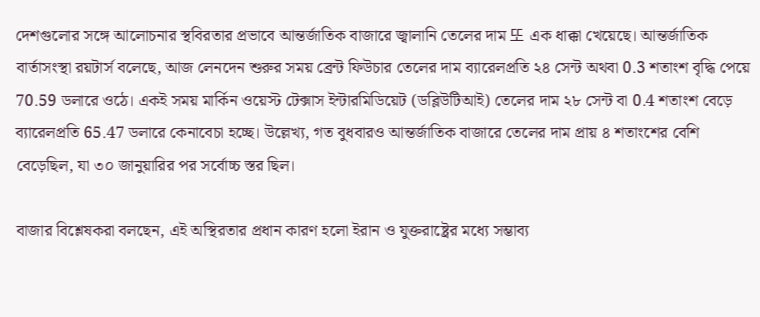দেশগুলোর সঙ্গে আলোচনার স্থবিরতার প্রভাবে আন্তর্জাতিক বাজারে জ্বালানি তেলের দাম 또 এক ধাক্কা খেয়েছে। আন্তর্জাতিক বার্তাসংস্থা রয়টার্স বলেছে, আজ লেনদেন শুরুর সময় ব্রেন্ট ফিউচার তেলের দাম ব্যারেলপ্রতি ২৪ সেন্ট অথবা 0.3 শতাংশ বৃদ্ধি পেয়ে 70.59 ডলারে ওঠে। একই সময় মার্কিন ওয়েস্ট টেক্সাস ইন্টারমিডিয়েট (ডব্লিউটিআই) তেলের দাম ২৮ সেন্ট বা 0.4 শতাংশ বেড়ে ব্যারেলপ্রতি 65.47 ডলারে কেনাবেচা হচ্ছে। উল্লেখ্য, গত বুধবারও আন্তর্জাতিক বাজারে তেলের দাম প্রায় ৪ শতাংশের বেশি বেড়েছিল, যা ৩০ জানুয়ারির পর সর্বোচ্চ স্তর ছিল।

বাজার বিশ্লেষকরা বলছেন, এই অস্থিরতার প্রধান কারণ হলো ইরান ও যুক্তরাষ্ট্রের মধ্যে সম্ভাব্য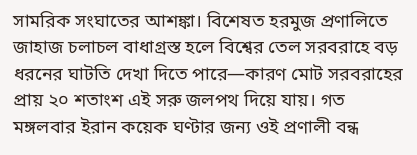সামরিক সংঘাতের আশঙ্কা। বিশেষত হরমুজ প্রণালিতে জাহাজ চলাচল বাধাগ্রস্ত হলে বিশ্বের তেল সরবরাহে বড় ধরনের ঘাটতি দেখা দিতে পারে—কারণ মোট সরবরাহের প্রায় ২০ শতাংশ এই সরু জলপথ দিয়ে যায়। গত মঙ্গলবার ইরান কয়েক ঘণ্টার জন্য ওই প্রণালী বন্ধ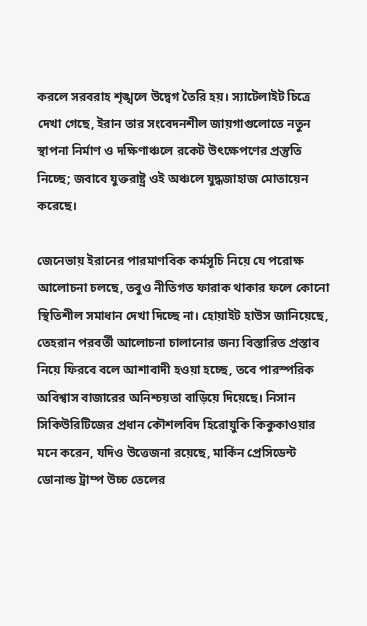করলে সরবরাহ শৃঙ্খলে উদ্বেগ তৈরি হয়। স্যাটেলাইট চিত্রে দেখা গেছে, ইরান তার সংবেদনশীল জায়গাগুলোতে নতুন স্থাপনা নির্মাণ ও দক্ষিণাঞ্চলে রকেট উৎক্ষেপণের প্রস্তুতি নিচ্ছে; জবাবে যুক্তরাষ্ট্র ওই অঞ্চলে যুদ্ধজাহাজ মোতায়েন করেছে।

জেনেভায় ইরানের পারমাণবিক কর্মসূচি নিয়ে যে পরোক্ষ আলোচনা চলছে, তবুও নীতিগত ফারাক থাকার ফলে কোনো স্থিতিশীল সমাধান দেখা দিচ্ছে না। হোয়াইট হাউস জানিয়েছে, তেহরান পরবর্তী আলোচনা চালানোর জন্য বিস্তারিত প্রস্তাব নিয়ে ফিরবে বলে আশাবাদী হওয়া হচ্ছে, তবে পারস্পরিক অবিশ্বাস বাজারের অনিশ্চয়তা বাড়িয়ে দিয়েছে। নিসান সিকিউরিটিজের প্রধান কৌশলবিদ হিরোয়ুকি কিকুকাওয়ার মনে করেন, যদিও উত্তেজনা রয়েছে, মার্কিন প্রেসিডেন্ট ডোনাল্ড ট্রাম্প উচ্চ তেলের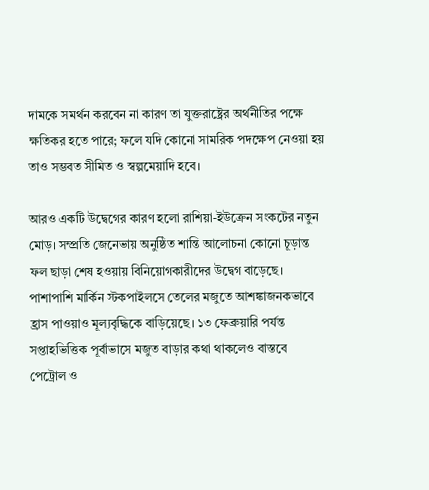দামকে সমর্থন করবেন না কারণ তা যুক্তরাষ্ট্রের অর্থনীতির পক্ষে ক্ষতিকর হতে পারে; ফলে যদি কোনো সামরিক পদক্ষেপ নেওয়া হয় তাও সম্ভবত সীমিত ও স্বল্পমেয়াদি হবে।

আরও একটি উদ্বেগের কারণ হলো রাশিয়া-ইউক্রেন সংকটের নতুন মোড়। সম্প্রতি জেনেভায় অনুষ্ঠিত শান্তি আলোচনা কোনো চূড়ান্ত ফল ছাড়া শেষ হওয়ায় বিনিয়োগকারীদের উদ্বেগ বাড়েছে। পাশাপাশি মার্কিন স্টকপাইলসে তেলের মজুতে আশঙ্কাজনকভাবে হ্রাস পাওয়াও মূল্যবৃদ্ধিকে বাড়িয়েছে। ১৩ ফেব্রুয়ারি পর্যন্ত সপ্তাহভিত্তিক পূর্বাভাসে মজুত বাড়ার কথা থাকলেও বাস্তবে পেট্রোল ও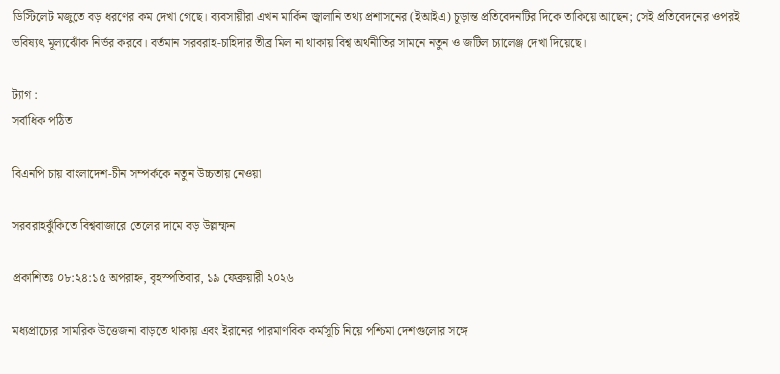ডিস্টিলেট মজুতে বড় ধরণের কম দেখা গেছে। ব্যবসায়ীরা এখন মার্কিন জ্বালানি তথ্য প্রশাসনের (ইআইএ) চূড়ান্ত প্রতিবেদনটির দিকে তাকিয়ে আছেন; সেই প্রতিবেদনের ওপরই ভবিষ্যৎ মূল্যঝোঁক নির্ভর করবে। বর্তমান সরবরাহ-চাহিদার তীব্র মিল না থাকায় বিশ্ব অর্থনীতির সামনে নতুন ও জটিল চ্যালেঞ্জ দেখা দিয়েছে।

ট্যাগ :
সর্বাধিক পঠিত

বিএনপি চায় বাংলাদেশ-চীন সম্পর্ককে নতুন উচ্চতায় নেওয়া

সরবরাহঝুঁকিতে বিশ্ববাজারে তেলের দামে বড় উল্লম্ফন

প্রকাশিতঃ ০৮:২৪:১৫ অপরাহ্ন, বৃহস্পতিবার, ১৯ ফেব্রুয়ারী ২০২৬

মধ্যপ্রাচ্যের সামরিক উত্তেজনা বাড়তে থাকায় এবং ইরানের পারমাণবিক কর্মসূচি নিয়ে পশ্চিমা দেশগুলোর সঙ্গে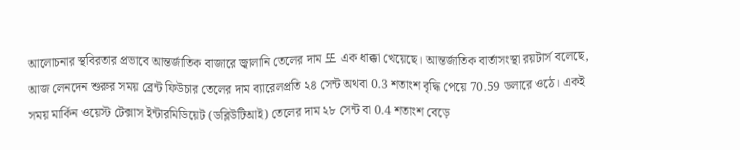আলোচনার স্থবিরতার প্রভাবে আন্তর্জাতিক বাজারে জ্বালানি তেলের দাম 또 এক ধাক্কা খেয়েছে। আন্তর্জাতিক বার্তাসংস্থা রয়টার্স বলেছে, আজ লেনদেন শুরুর সময় ব্রেন্ট ফিউচার তেলের দাম ব্যারেলপ্রতি ২৪ সেন্ট অথবা 0.3 শতাংশ বৃদ্ধি পেয়ে 70.59 ডলারে ওঠে। একই সময় মার্কিন ওয়েস্ট টেক্সাস ইন্টারমিডিয়েট (ডব্লিউটিআই) তেলের দাম ২৮ সেন্ট বা 0.4 শতাংশ বেড়ে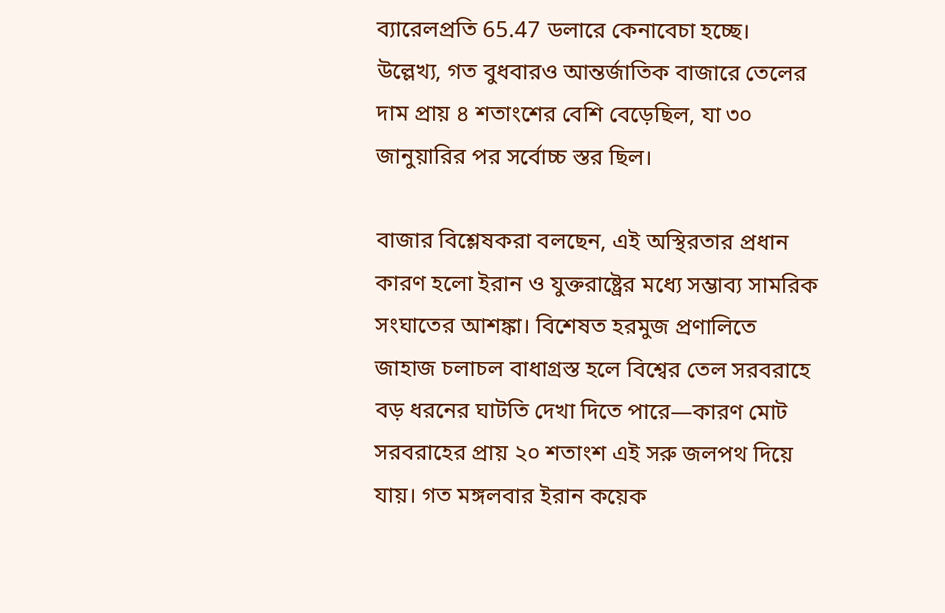ব্যারেলপ্রতি 65.47 ডলারে কেনাবেচা হচ্ছে। উল্লেখ্য, গত বুধবারও আন্তর্জাতিক বাজারে তেলের দাম প্রায় ৪ শতাংশের বেশি বেড়েছিল, যা ৩০ জানুয়ারির পর সর্বোচ্চ স্তর ছিল।

বাজার বিশ্লেষকরা বলছেন, এই অস্থিরতার প্রধান কারণ হলো ইরান ও যুক্তরাষ্ট্রের মধ্যে সম্ভাব্য সামরিক সংঘাতের আশঙ্কা। বিশেষত হরমুজ প্রণালিতে জাহাজ চলাচল বাধাগ্রস্ত হলে বিশ্বের তেল সরবরাহে বড় ধরনের ঘাটতি দেখা দিতে পারে—কারণ মোট সরবরাহের প্রায় ২০ শতাংশ এই সরু জলপথ দিয়ে যায়। গত মঙ্গলবার ইরান কয়েক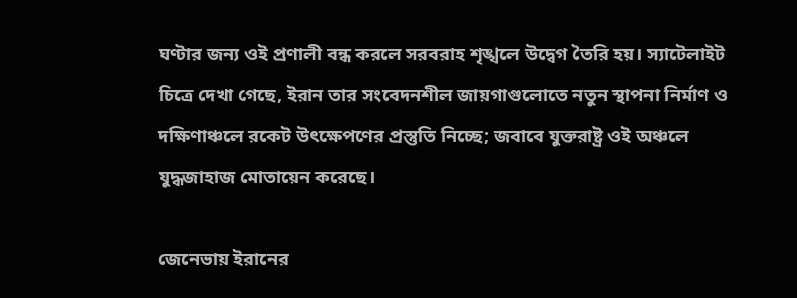ঘণ্টার জন্য ওই প্রণালী বন্ধ করলে সরবরাহ শৃঙ্খলে উদ্বেগ তৈরি হয়। স্যাটেলাইট চিত্রে দেখা গেছে, ইরান তার সংবেদনশীল জায়গাগুলোতে নতুন স্থাপনা নির্মাণ ও দক্ষিণাঞ্চলে রকেট উৎক্ষেপণের প্রস্তুতি নিচ্ছে; জবাবে যুক্তরাষ্ট্র ওই অঞ্চলে যুদ্ধজাহাজ মোতায়েন করেছে।

জেনেভায় ইরানের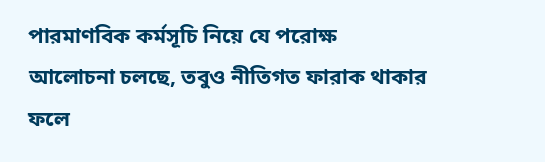পারমাণবিক কর্মসূচি নিয়ে যে পরোক্ষ আলোচনা চলছে, তবুও নীতিগত ফারাক থাকার ফলে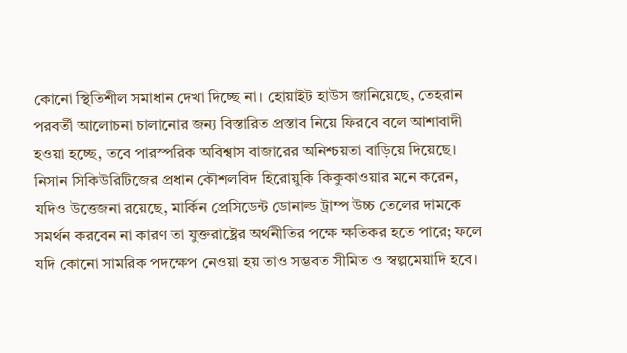কোনো স্থিতিশীল সমাধান দেখা দিচ্ছে না। হোয়াইট হাউস জানিয়েছে, তেহরান পরবর্তী আলোচনা চালানোর জন্য বিস্তারিত প্রস্তাব নিয়ে ফিরবে বলে আশাবাদী হওয়া হচ্ছে, তবে পারস্পরিক অবিশ্বাস বাজারের অনিশ্চয়তা বাড়িয়ে দিয়েছে। নিসান সিকিউরিটিজের প্রধান কৌশলবিদ হিরোয়ুকি কিকুকাওয়ার মনে করেন, যদিও উত্তেজনা রয়েছে, মার্কিন প্রেসিডেন্ট ডোনাল্ড ট্রাম্প উচ্চ তেলের দামকে সমর্থন করবেন না কারণ তা যুক্তরাষ্ট্রের অর্থনীতির পক্ষে ক্ষতিকর হতে পারে; ফলে যদি কোনো সামরিক পদক্ষেপ নেওয়া হয় তাও সম্ভবত সীমিত ও স্বল্পমেয়াদি হবে।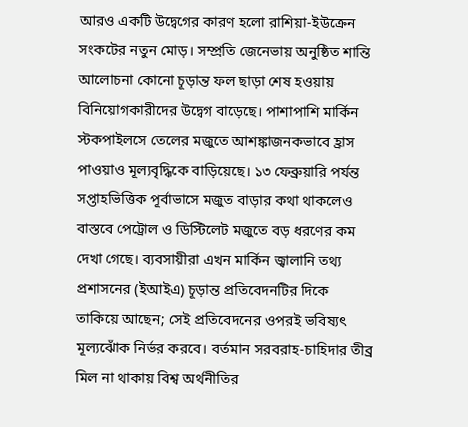আরও একটি উদ্বেগের কারণ হলো রাশিয়া-ইউক্রেন সংকটের নতুন মোড়। সম্প্রতি জেনেভায় অনুষ্ঠিত শান্তি আলোচনা কোনো চূড়ান্ত ফল ছাড়া শেষ হওয়ায় বিনিয়োগকারীদের উদ্বেগ বাড়েছে। পাশাপাশি মার্কিন স্টকপাইলসে তেলের মজুতে আশঙ্কাজনকভাবে হ্রাস পাওয়াও মূল্যবৃদ্ধিকে বাড়িয়েছে। ১৩ ফেব্রুয়ারি পর্যন্ত সপ্তাহভিত্তিক পূর্বাভাসে মজুত বাড়ার কথা থাকলেও বাস্তবে পেট্রোল ও ডিস্টিলেট মজুতে বড় ধরণের কম দেখা গেছে। ব্যবসায়ীরা এখন মার্কিন জ্বালানি তথ্য প্রশাসনের (ইআইএ) চূড়ান্ত প্রতিবেদনটির দিকে তাকিয়ে আছেন; সেই প্রতিবেদনের ওপরই ভবিষ্যৎ মূল্যঝোঁক নির্ভর করবে। বর্তমান সরবরাহ-চাহিদার তীব্র মিল না থাকায় বিশ্ব অর্থনীতির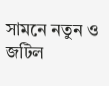সামনে নতুন ও জটিল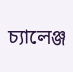চ্যালেঞ্জ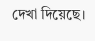দেখা দিয়েছে।